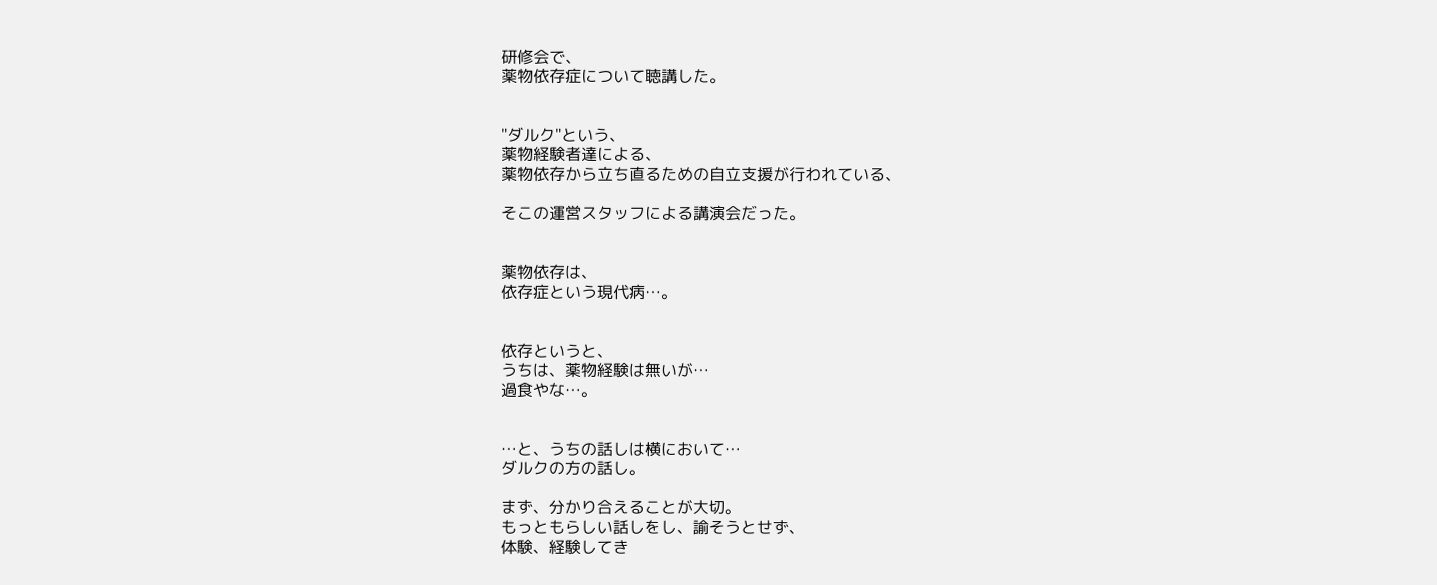研修会で、
薬物依存症について聴講した。


"ダルク"という、
薬物経験者達による、
薬物依存から立ち直るための自立支援が行われている、

そこの運営スタッフによる講演会だった。


薬物依存は、
依存症という現代病…。


依存というと、
うちは、薬物経験は無いが…
過食やな…。


…と、うちの話しは横において…
ダルクの方の話し。

まず、分かり合えることが大切。
もっともらしい話しをし、諭そうとせず、
体験、経験してき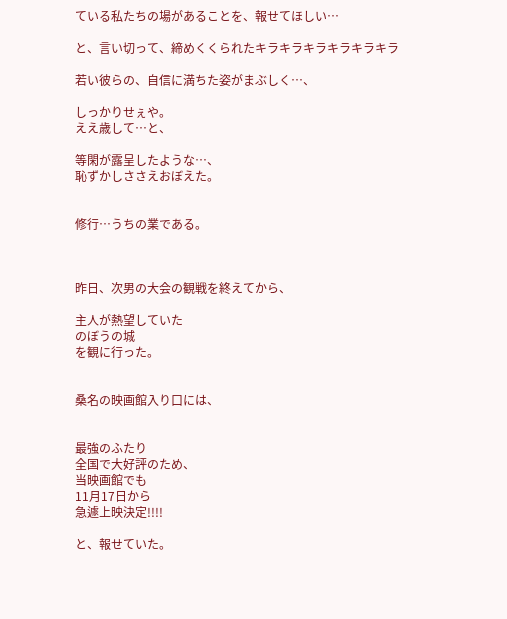ている私たちの場があることを、報せてほしい…

と、言い切って、締めくくられたキラキラキラキラキラキラ

若い彼らの、自信に満ちた姿がまぶしく…、

しっかりせぇや。
ええ歳して…と、

等閑が露呈したような…、
恥ずかしささえおぼえた。


修行…うちの業である。



昨日、次男の大会の観戦を終えてから、

主人が熱望していた
のぼうの城
を観に行った。


桑名の映画館入り口には、


最強のふたり
全国で大好評のため、
当映画館でも
11月17日から
急遽上映決定!!!!

と、報せていた。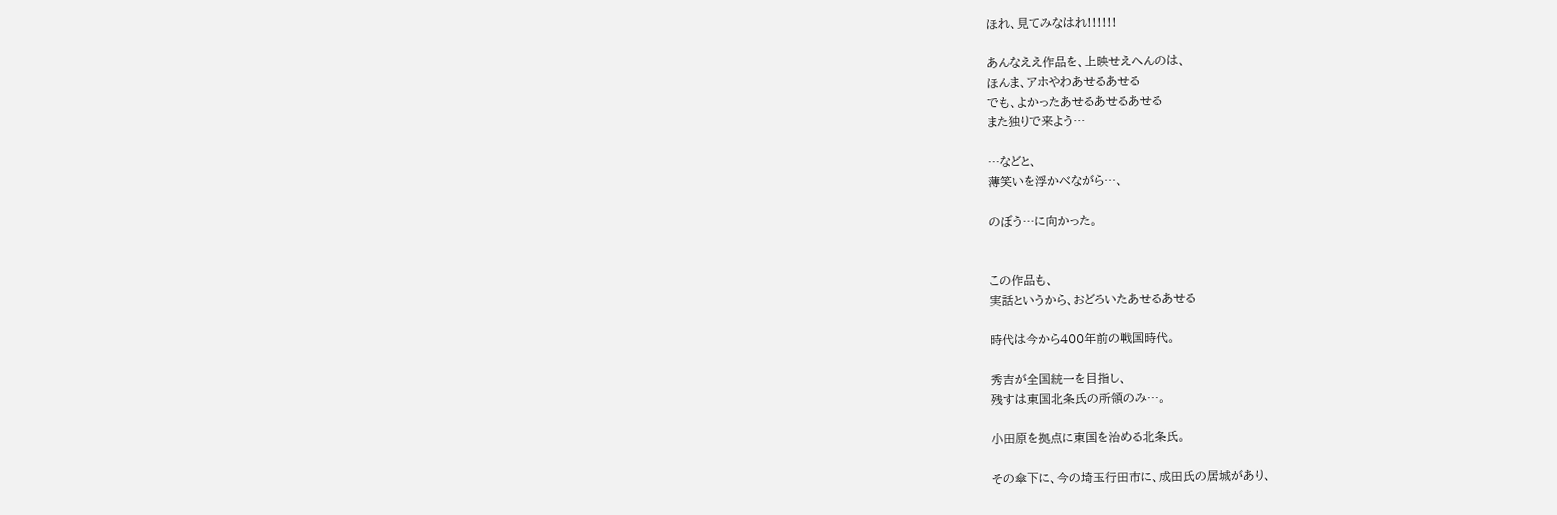ほれ、見てみなはれ!!!!!!

あんなええ作品を、上映せえへんのは、
ほんま、アホやわあせるあせる
でも、よかったあせるあせるあせる
また独りで来よう…

…などと、
薄笑いを浮かべながら…、

のぼう…に向かった。


この作品も、
実話というから、おどろいたあせるあせる

時代は今から400年前の戦国時代。

秀吉が全国統一を目指し、
残すは東国北条氏の所領のみ…。

小田原を拠点に東国を治める北条氏。

その傘下に、今の埼玉行田市に、成田氏の居城があり、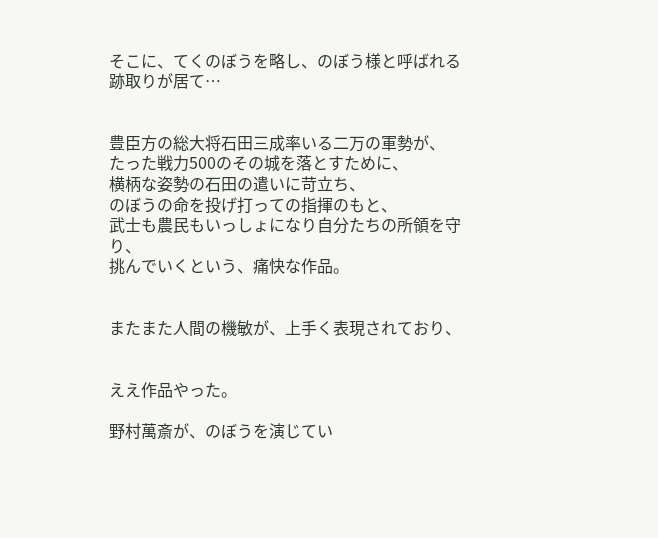そこに、てくのぼうを略し、のぼう様と呼ばれる跡取りが居て…


豊臣方の総大将石田三成率いる二万の軍勢が、
たった戦力500のその城を落とすために、
横柄な姿勢の石田の遣いに苛立ち、
のぼうの命を投げ打っての指揮のもと、
武士も農民もいっしょになり自分たちの所領を守り、
挑んでいくという、痛快な作品。


またまた人間の機敏が、上手く表現されており、


ええ作品やった。

野村萬斎が、のぼうを演じてい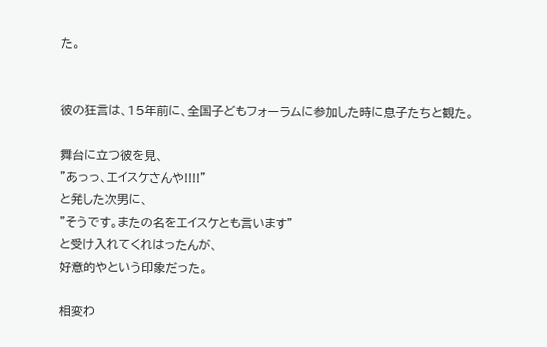た。


彼の狂言は、15年前に、全国子どもフォーラムに参加した時に息子たちと観た。

舞台に立つ彼を見、
"あっっ、エイスケさんや!!!!"
と発した次男に、
"そうです。またの名をエイスケとも言います"
と受け入れてくれはったんが、
好意的やという印象だった。

相変わ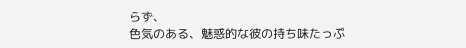らず、
色気のある、魅惑的な彼の持ち味たっぷ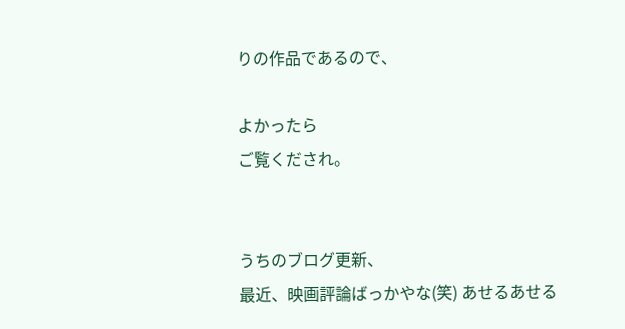りの作品であるので、

よかったら
ご覧くだされ。


うちのブログ更新、
最近、映画評論ばっかやな(笑) あせるあせる